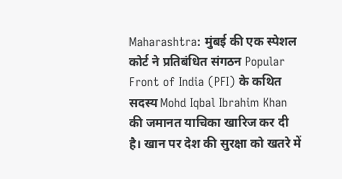Maharashtra: मुंबई की एक स्पेशल कोर्ट ने प्रतिबंधित संगठन Popular Front of India (PFI) के कथित सदस्य Mohd Iqbal Ibrahim Khan की जमानत याचिका खारिज कर दी है। खान पर देश की सुरक्षा को खतरे में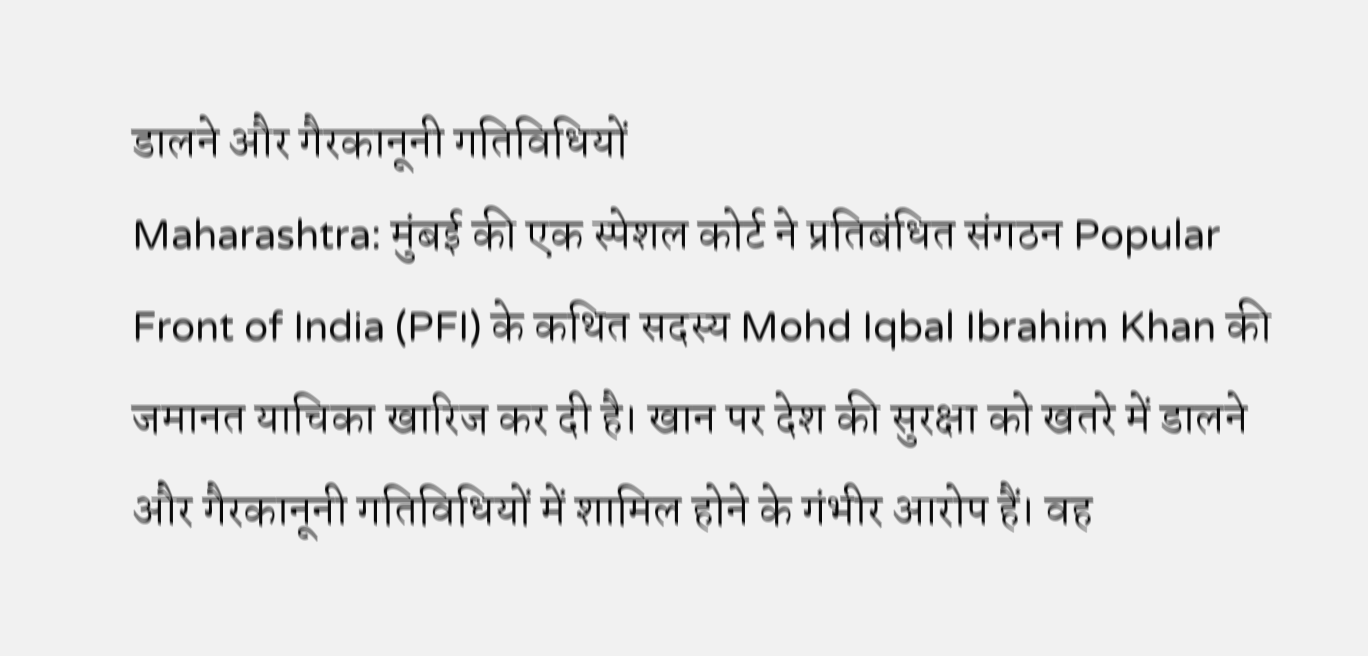डालने और गैरकानूनी गतिविधियों
Maharashtra: मुंबई की एक स्पेशल कोर्ट ने प्रतिबंधित संगठन Popular Front of India (PFI) के कथित सदस्य Mohd Iqbal Ibrahim Khan की जमानत याचिका खारिज कर दी है। खान पर देश की सुरक्षा को खतरे में डालने और गैरकानूनी गतिविधियों में शामिल होने के गंभीर आरोप हैं। वह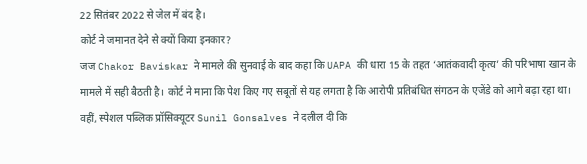22 सितंबर 2022 से जेल में बंद है।
कोर्ट ने जमानत देने से क्यों किया इनकार?
जज Chakor Baviskar ने मामले की सुनवाई के बाद कहा कि UAPA की धारा 15 के तहत ‘आतंकवादी कृत्य’ की परिभाषा खान के मामले में सही बैठती है। कोर्ट ने माना कि पेश किए गए सबूतों से यह लगता है कि आरोपी प्रतिबंधित संगठन के एजेंडे को आगे बढ़ा रहा था। वहीं, स्पेशल पब्लिक प्रॉसिक्यूटर Sunil Gonsalves ने दलील दी कि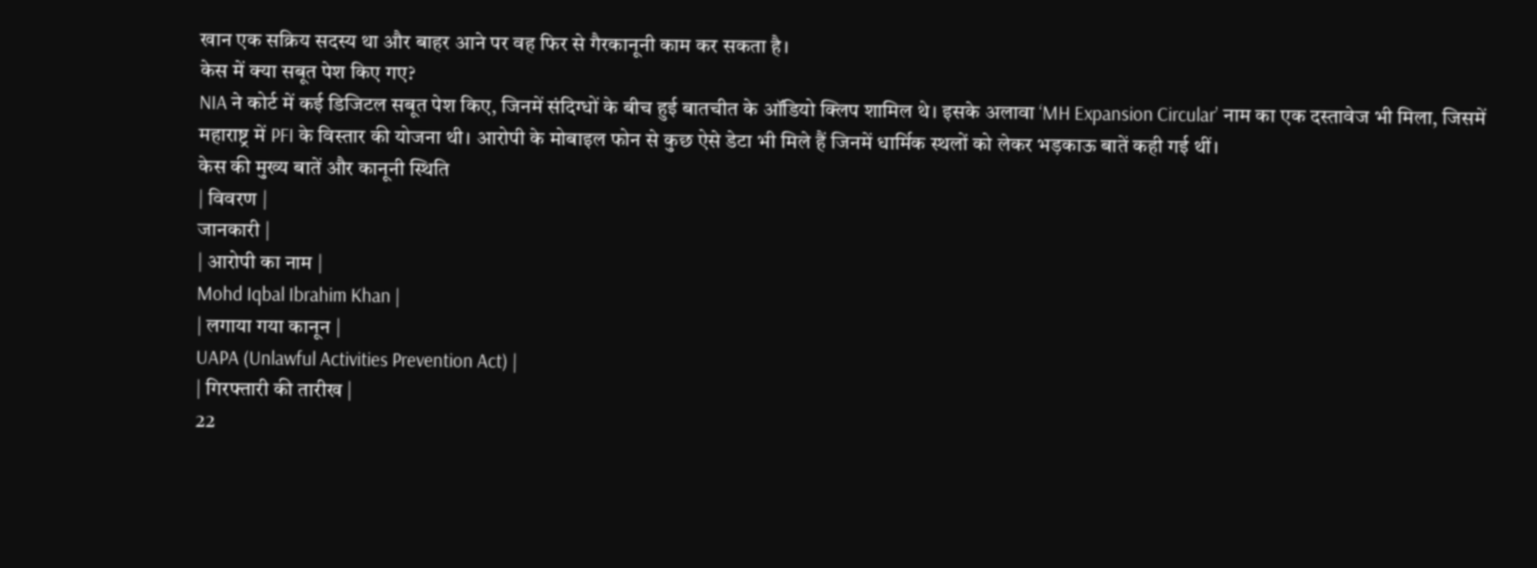खान एक सक्रिय सदस्य था और बाहर आने पर वह फिर से गैरकानूनी काम कर सकता है।
केस में क्या सबूत पेश किए गए?
NIA ने कोर्ट में कई डिजिटल सबूत पेश किए, जिनमें संदिग्धों के बीच हुई बातचीत के ऑडियो क्लिप शामिल थे। इसके अलावा ‘MH Expansion Circular’ नाम का एक दस्तावेज भी मिला, जिसमें महाराष्ट्र में PFI के विस्तार की योजना थी। आरोपी के मोबाइल फोन से कुछ ऐसे डेटा भी मिले हैं जिनमें धार्मिक स्थलों को लेकर भड़काऊ बातें कही गई थीं।
केस की मुख्य बातें और कानूनी स्थिति
| विवरण |
जानकारी |
| आरोपी का नाम |
Mohd Iqbal Ibrahim Khan |
| लगाया गया कानून |
UAPA (Unlawful Activities Prevention Act) |
| गिरफ्तारी की तारीख |
22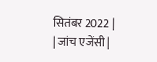सितंबर 2022 |
| जांच एजेंसी |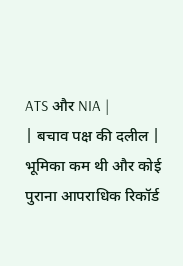ATS और NIA |
| बचाव पक्ष की दलील |
भूमिका कम थी और कोई पुराना आपराधिक रिकॉर्ड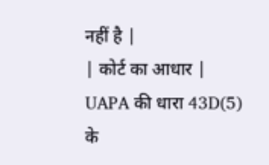नहीं है |
| कोर्ट का आधार |
UAPA की धारा 43D(5) के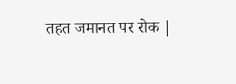तहत जमानत पर रोक |